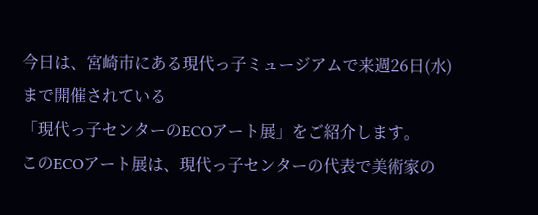今日は、宮崎市にある現代っ子ミュージアムで来週26日(水)まで開催されている
「現代っ子センターのECOアート展」をご紹介します。
このECOアート展は、現代っ子センターの代表で美術家の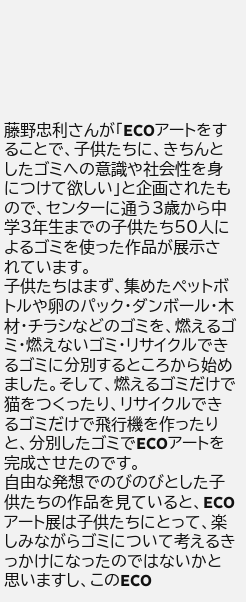藤野忠利さんが「ECOアートをすることで、子供たちに、きちんとしたゴミへの意識や社会性を身につけて欲しい」と企画されたもので、センターに通う3歳から中学3年生までの子供たち50人によるゴミを使った作品が展示されています。
子供たちはまず、集めたペットボトルや卵のパック・ダンボール・木材・チラシなどのゴミを、燃えるゴミ・燃えないゴミ・リサイクルできるゴミに分別するところから始めました。そして、燃えるゴミだけで猫をつくったり、リサイクルできるゴミだけで飛行機を作ったりと、分別したゴミでECOアートを完成させたのです。
自由な発想でのびのびとした子供たちの作品を見ていると、ECOアート展は子供たちにとって、楽しみながらゴミについて考えるきっかけになったのではないかと思いますし、このECO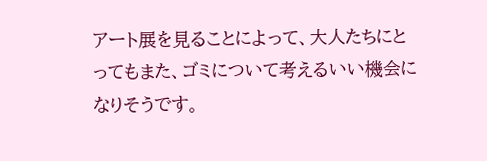アート展を見ることによって、大人たちにとってもまた、ゴミについて考えるいい機会になりそうです。